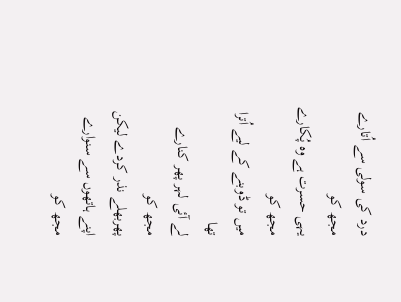درد کی سولی سے اُتارے مجھ کو
یہی حسرت ہے وہ پُکارے مجھ کو
میں تو ڈوبنے کے لیے اُترا تھا
لے آئی لہر پھر کنارے مجھ کو
پھربھلے نذر کردے لیکن
اپنے ہاتھوں سے سنوارے مجھ کو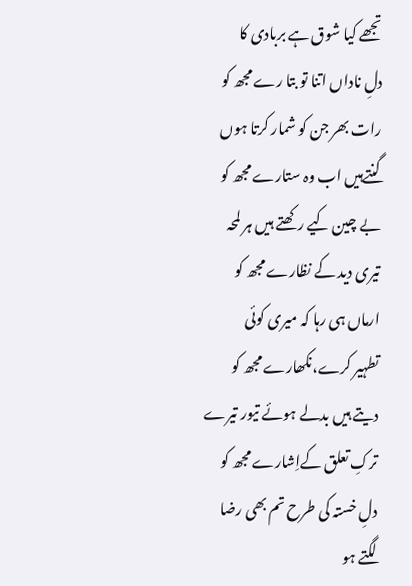تجھے کیا شوق ہے بربادی کا
دلِ ناداں اتنا تو بتا رے مجھ کو
رات بھر جن کو شمار کرتا ہوں
گنتےہیں اب وہ ستارے مجھ کو
بے چین کیے رکھتے ہیں ہر لمحہ
تیری دید کے نظارے مجھ کو
ارماں ہی رہا کہ میری کوئی
تطہیر کرے،نکھارے مجھ کو
دیتے ہیں بدلے ہوئے تیور تیرے
ترکِ تعلق کےاِشارے مجھ کو
دلِ خستہ کی طرح تم بھی رضا
لگتے ہو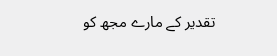تقدیر کے مارے مجھ کو